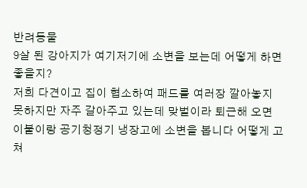반려동물
9살 된 강아지가 여기저기에 소변을 보는데 어떻게 하면 좋을지?
저희 다견이고 집이 협소하여 패드를 여러장 깔아놓지 못하지만 자주 갈아주고 있는데 맞벌이라 퇴근해 오면 이불이랑 공기청정기 냉장고에 소변을 봅니다 어떻게 고쳐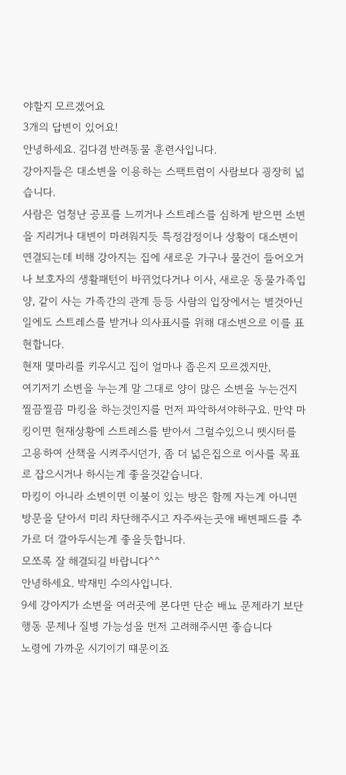야할지 모르겠어요
3개의 답변이 있어요!
안녕하세요. 김다겸 반려동물 훈련사입니다.
강아지들은 대소변을 이용하는 스팩트럼이 사람보다 굉장히 넓습니다.
사람은 엄청난 공포를 느끼거나 스트레스를 심하게 받으면 소변을 지리거나 대변이 마려워지듯 특정감정이나 상황이 대소변이 연결되는데 비해 강아지는 집에 새로운 가구나 물건이 들어오거나 보호자의 생활패턴이 바뀌었다거나 이사, 새로운 동물가족입양, 같이 사는 가족간의 관계 등등 사람의 입장에서는 별것아닌 일에도 스트레스를 받거나 의사표시를 위해 대소변으로 이를 표현합니다.
현재 몇마리를 키우시고 집이 얼마나 좁은지 모르겠지만,
여기저기 소변을 누는게 말 그대로 양이 많은 소변을 누는건지 찔끔찔끔 마킹을 하는것인지를 먼저 파악하셔야하구요. 만약 마킹이면 현재상황에 스트레스를 받아서 그럴수있으니 펫시터를 고용하여 산책을 시켜주시던가, 좀 더 넓은집으로 이사를 목표로 잡으시거나 하시는게 좋을것같습니다.
마킹이 아니라 소변이면 이불이 있는 방은 함께 자는게 아니면 방문을 닫아서 미리 차단해주시고 자주싸는곳애 배변패드를 추가로 더 깔아두시는게 좋을듯합니다.
모쪼록 잘 해결되길 바랍니다^^
안녕하세요. 박재민 수의사입니다.
9세 강아지가 소변을 여러곳에 본다면 단순 배뇨 문제라기 보단 행동 문제나 질병 가능성을 먼저 고려해주시면 좋습니다
노령에 가까운 시기이기 떄문이죠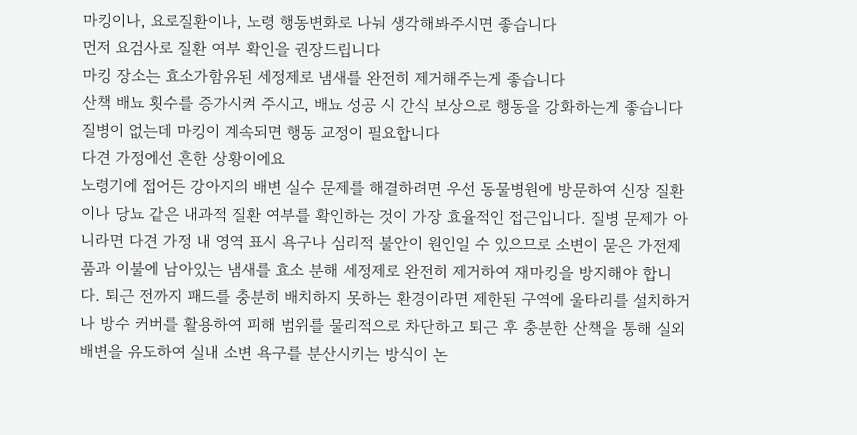마킹이나, 요로질환이나, 노령 행동변화로 나눠 생각해봐주시면 좋습니다
먼저 요검사로 질환 여부 확인을 권장드립니다
마킹 장소는 효소가함유된 세정제로 냄새를 완전히 제거해주는게 좋습니다
산책 배뇨 횟수를 증가시켜 주시고, 배뇨 성공 시 간식 보상으로 행동을 강화하는게 좋습니다
질병이 없는데 마킹이 계속되면 행동 교정이 필요합니다
다견 가정에선 흔한 상황이에요
노령기에 접어든 강아지의 배변 실수 문제를 해결하려면 우선 동물병원에 방문하여 신장 질환이나 당뇨 같은 내과적 질환 여부를 확인하는 것이 가장 효율적인 접근입니다. 질병 문제가 아니라면 다견 가정 내 영역 표시 욕구나 심리적 불안이 원인일 수 있으므로 소변이 묻은 가전제품과 이불에 남아있는 냄새를 효소 분해 세정제로 완전히 제거하여 재마킹을 방지해야 합니다. 퇴근 전까지 패드를 충분히 배치하지 못하는 환경이라면 제한된 구역에 울타리를 설치하거나 방수 커버를 활용하여 피해 범위를 물리적으로 차단하고 퇴근 후 충분한 산책을 통해 실외 배변을 유도하여 실내 소변 욕구를 분산시키는 방식이 논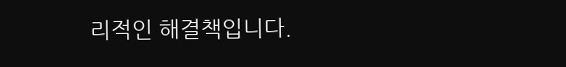리적인 해결책입니다.